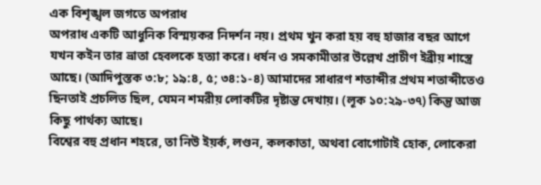এক বিশৃঙ্খল জগতে অপরাধ
অপরাধ একটি আধুনিক বিস্ময়কর নিদর্শন নয়। প্রথম খুন করা হয় বহু হাজার বছর আগে যখন কইন তার ভ্রাতা হেবলকে হত্যা করে। ধর্ষন ও সমকামীতার উল্লেখ প্রাচীণ ইব্রীয় শাস্ত্রে আছে। (আদিপুস্তক ৩:৮; ১৯:৪, ৫; ৩৪:১-৪) আমাদের সাধারণ শতাব্দীর প্রথম শতাব্দীতেও ছিনতাই প্রচলিত ছিল, যেমন শমরীয় লোকটির দৃষ্টান্ত দেখায়। (লূক ১০:২৯-৩৭) কিন্তু আজ কিছু পার্থক্য আছে।
বিশ্বের বহু প্রধান শহরে, তা নিউ ইয়র্ক, লণ্ডন, কলকাতা, অথবা বোগোটাই হোক, লোকেরা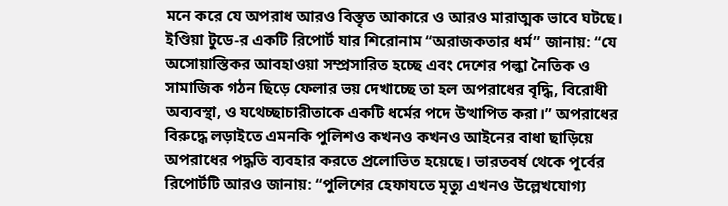মনে করে যে অপরাধ আরও বিস্তৃত আকারে ও আরও মারাত্মক ভাবে ঘটছে। ইণ্ডিয়া টুডে-র একটি রিপোর্ট যার শিরোনাম “অরাজকতার ধর্ম” জানায়: “যে অসোয়াস্তিকর আবহাওয়া সম্প্রসারিত হচ্ছে এবং দেশের পল্কা নৈতিক ও সামাজিক গঠন ছিড়ে ফেলার ভয় দেখাচ্ছে তা হল অপরাধের বৃদ্ধি, বিরোধী অব্যবস্থা, ও যথেচ্ছাচারীতাকে একটি ধর্মের পদে উত্থাপিত করা।” অপরাধের বিরুদ্ধে লড়াইতে এমনকি পুলিশও কখনও কখনও আইনের বাধা ছাড়িয়ে অপরাধের পদ্ধতি ব্যবহার করতে প্রলোভিত হয়েছে। ভারতবর্ষ থেকে পূর্বের রিপোর্টটি আরও জানায়: “পুলিশের হেফাযতে মৃত্যু এখনও উল্লেখযোগ্য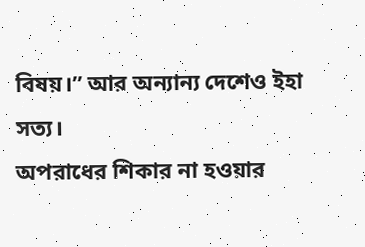বিষয়।” আর অন্যান্য দেশেও ইহা সত্য।
অপরাধের শিকার না হওয়ার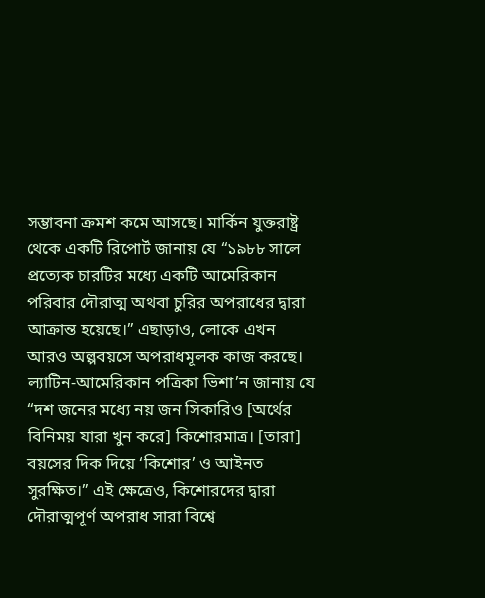সম্ভাবনা ক্রমশ কমে আসছে। মার্কিন যুক্তরাষ্ট্র থেকে একটি রিপোর্ট জানায় যে “১৯৮৮ সালে প্রত্যেক চারটির মধ্যে একটি আমেরিকান পরিবার দৌরাত্ম অথবা চুরির অপরাধের দ্বারা আক্রান্ত হয়েছে।” এছাড়াও, লোকে এখন আরও অল্পবয়সে অপরাধমূলক কাজ করছে। ল্যাটিন-আমেরিকান পত্রিকা ভিশা’ন জানায় যে “দশ জনের মধ্যে নয় জন সিকারিও [অর্থের বিনিময় যারা খুন করে] কিশোরমাত্র। [তারা] বয়সের দিক দিয়ে ‘কিশোর’ ও আইনত সুরক্ষিত।” এই ক্ষেত্রেও, কিশোরদের দ্বারা দৌরাত্মপূর্ণ অপরাধ সারা বিশ্বে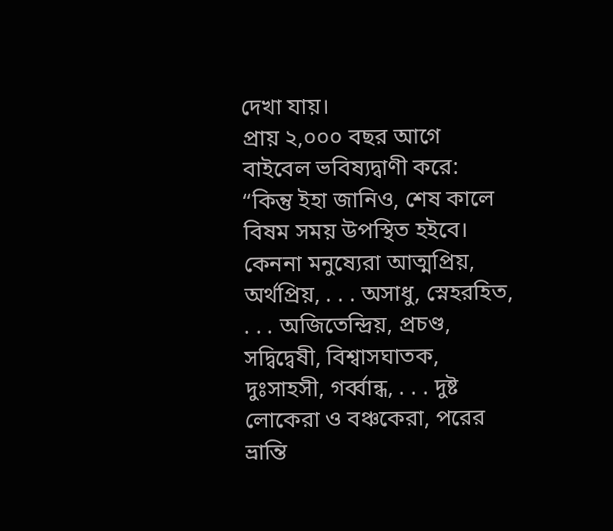দেখা যায়।
প্রায় ২,০০০ বছর আগে বাইবেল ভবিষ্যদ্বাণী করে: “কিন্তু ইহা জানিও, শেষ কালে বিষম সময় উপস্থিত হইবে। কেননা মনুষ্যেরা আত্মপ্রিয়, অর্থপ্রিয়, . . . অসাধু, স্নেহরহিত, . . . অজিতেন্দ্রিয়, প্রচণ্ড, সদ্বিদ্বেষী, বিশ্বাসঘাতক, দুঃসাহসী, গর্ব্বান্ধ, . . . দুষ্ট লোকেরা ও বঞ্চকেরা, পরের ভ্রান্তি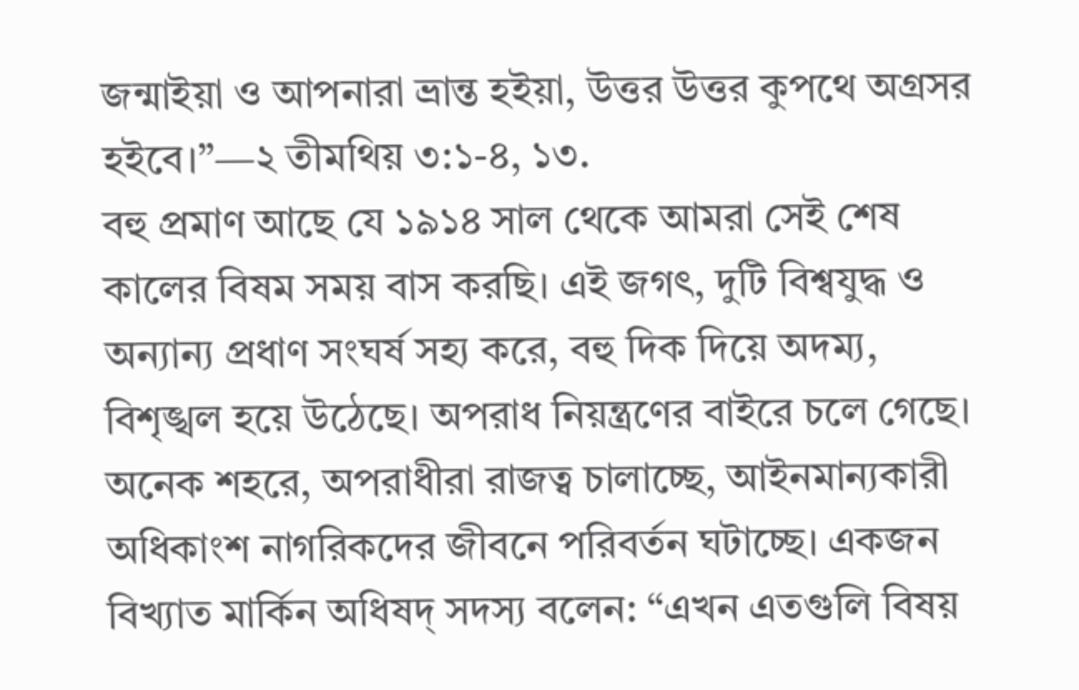জন্মাইয়া ও আপনারা ভ্রান্ত হইয়া, উত্তর উত্তর কুপথে অগ্রসর হইবে।”—২ তীমথিয় ৩:১-৪, ১৩.
বহু প্রমাণ আছে যে ১৯১৪ সাল থেকে আমরা সেই শেষ কালের বিষম সময় বাস করছি। এই জগৎ, দুটি বিশ্বযুদ্ধ ও অন্যান্য প্রধাণ সংঘর্ষ সহ্য করে, বহু দিক দিয়ে অদম্য, বিশৃঙ্খল হয়ে উঠেছে। অপরাধ নিয়ন্ত্রণের বাইরে চলে গেছে। অনেক শহরে, অপরাধীরা রাজত্ব চালাচ্ছে, আইনমান্যকারী অধিকাংশ নাগরিকদের জীবনে পরিবর্তন ঘটাচ্ছে। একজন বিখ্যাত মার্কিন অধিষদ্ সদস্য বলেন: “এখন এতগুলি বিষয়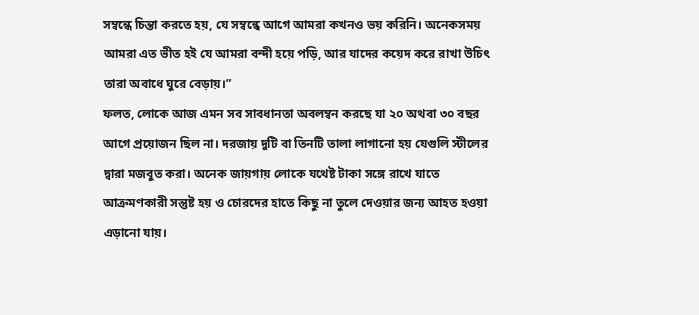সম্বন্ধে চিন্তা করতে হয়, যে সম্বন্ধে আগে আমরা কখনও ভয় করিনি। অনেকসময় আমরা এত ভীত হই যে আমরা বন্দী হয়ে পড়ি, আর যাদের কয়েদ করে রাখা উচিৎ তারা অবাধে ঘুরে বেড়ায়।”
ফলত, লোকে আজ এমন সব সাবধানতা অবলম্বন করছে যা ২০ অথবা ৩০ বছর আগে প্রয়োজন ছিল না। দরজায় দুটি বা তিনটি তালা লাগানো হয় যেগুলি স্টীলের দ্বারা মজবুত করা। অনেক জায়গায় লোকে যথেষ্ট টাকা সঙ্গে রাখে যাতে আক্রমণকারী সন্তুষ্ট হয় ও চোরদের হাতে কিছু না তুলে দেওয়ার জন্য আহত হওয়া এড়ানো যায়।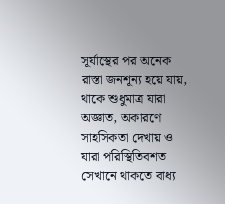সূর্যাস্থের পর অনেক রাস্তা জনশূন্য হয়ে যায়, থাকে শুধুমাত্র যারা অজ্ঞাত, অকারণে সাহসিকতা দেখায় ও যারা পরিস্থিতিবশত সেখানে থাকতে বাধ্য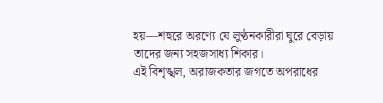হয়—শহুরে অরণ্যে যে লুণ্ঠনকারীরা ঘুরে বেড়ায় তাদের জন্য সহজসাধ্য শিকার।
এই বিশৃঙ্খল, অরাজকতার জগতে অপরাধের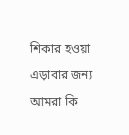শিকার হওয়া এড়াবার জন্য আমরা কি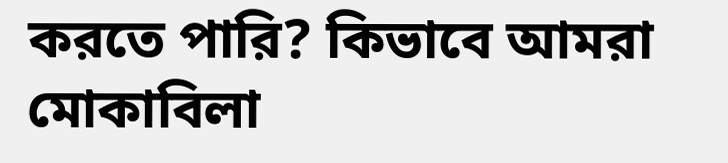করতে পারি? কিভাবে আমরা মোকাবিলা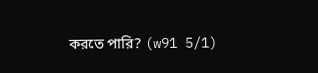করতে পারি? (w91 5/1)